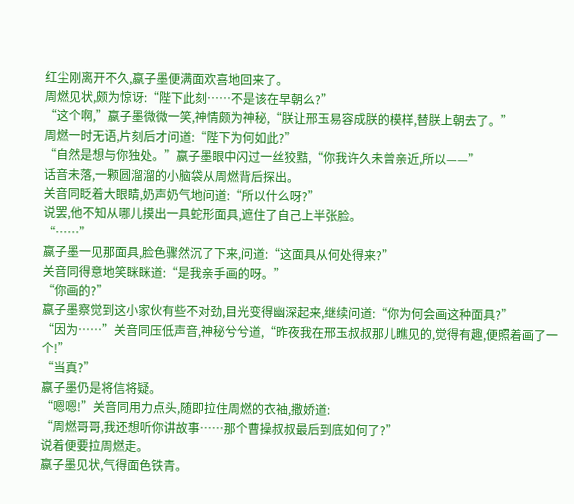红尘刚离开不久,嬴子墨便满面欢喜地回来了。
周燃见状,颇为惊讶:“陛下此刻……不是该在早朝么?”
“这个啊,”嬴子墨微微一笑,神情颇为神秘,“朕让邢玉易容成朕的模样,替朕上朝去了。”
周燃一时无语,片刻后才问道:“陛下为何如此?”
“自然是想与你独处。”嬴子墨眼中闪过一丝狡黠,“你我许久未曾亲近,所以——”
话音未落,一颗圆溜溜的小脑袋从周燃背后探出。
关音同眨着大眼睛,奶声奶气地问道:“所以什么呀?”
说罢,他不知从哪儿摸出一具蛇形面具,遮住了自己上半张脸。
“……”
嬴子墨一见那面具,脸色骤然沉了下来,问道:“这面具从何处得来?”
关音同得意地笑眯眯道:“是我亲手画的呀。”
“你画的?”
嬴子墨察觉到这小家伙有些不对劲,目光变得幽深起来,继续问道:“你为何会画这种面具?”
“因为……”关音同压低声音,神秘兮兮道,“昨夜我在邢玉叔叔那儿瞧见的,觉得有趣,便照着画了一个!”
“当真?”
嬴子墨仍是将信将疑。
“嗯嗯!”关音同用力点头,随即拉住周燃的衣袖,撒娇道:
“周燃哥哥,我还想听你讲故事……那个曹操叔叔最后到底如何了?”
说着便要拉周燃走。
嬴子墨见状,气得面色铁青。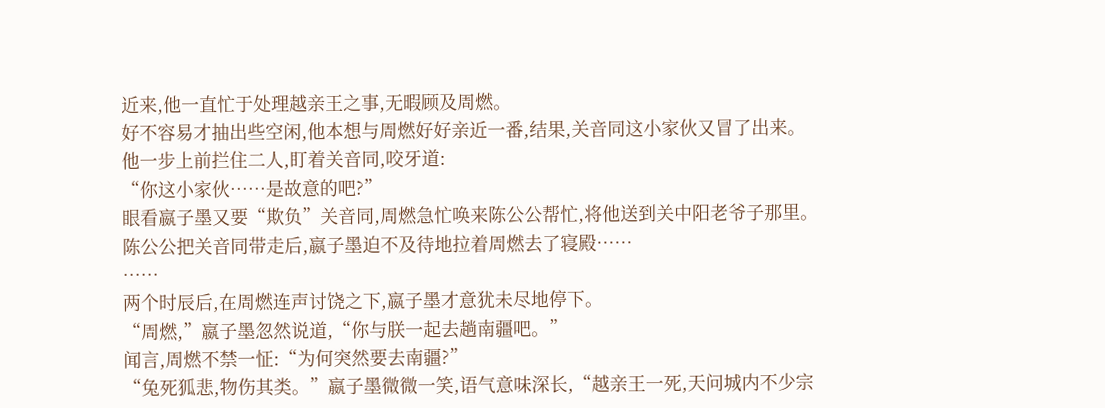近来,他一直忙于处理越亲王之事,无暇顾及周燃。
好不容易才抽出些空闲,他本想与周燃好好亲近一番,结果,关音同这小家伙又冒了出来。
他一步上前拦住二人,盯着关音同,咬牙道:
“你这小家伙……是故意的吧?”
眼看嬴子墨又要“欺负”关音同,周燃急忙唤来陈公公帮忙,将他送到关中阳老爷子那里。
陈公公把关音同带走后,嬴子墨迫不及待地拉着周燃去了寝殿……
……
两个时辰后,在周燃连声讨饶之下,嬴子墨才意犹未尽地停下。
“周燃,”嬴子墨忽然说道,“你与朕一起去趟南疆吧。”
闻言,周燃不禁一怔:“为何突然要去南疆?”
“兔死狐悲,物伤其类。”嬴子墨微微一笑,语气意味深长,“越亲王一死,天问城内不少宗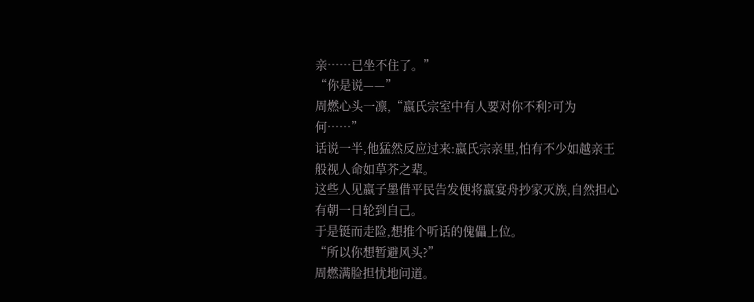亲……已坐不住了。”
“你是说——”
周燃心头一凛,“嬴氏宗室中有人要对你不利?可为何……”
话说一半,他猛然反应过来:嬴氏宗亲里,怕有不少如越亲王般视人命如草芥之辈。
这些人见嬴子墨借平民告发便将嬴宴舟抄家灭族,自然担心有朝一日轮到自己。
于是铤而走险,想推个听话的傀儡上位。
“所以你想暂避风头?”
周燃满脸担忧地问道。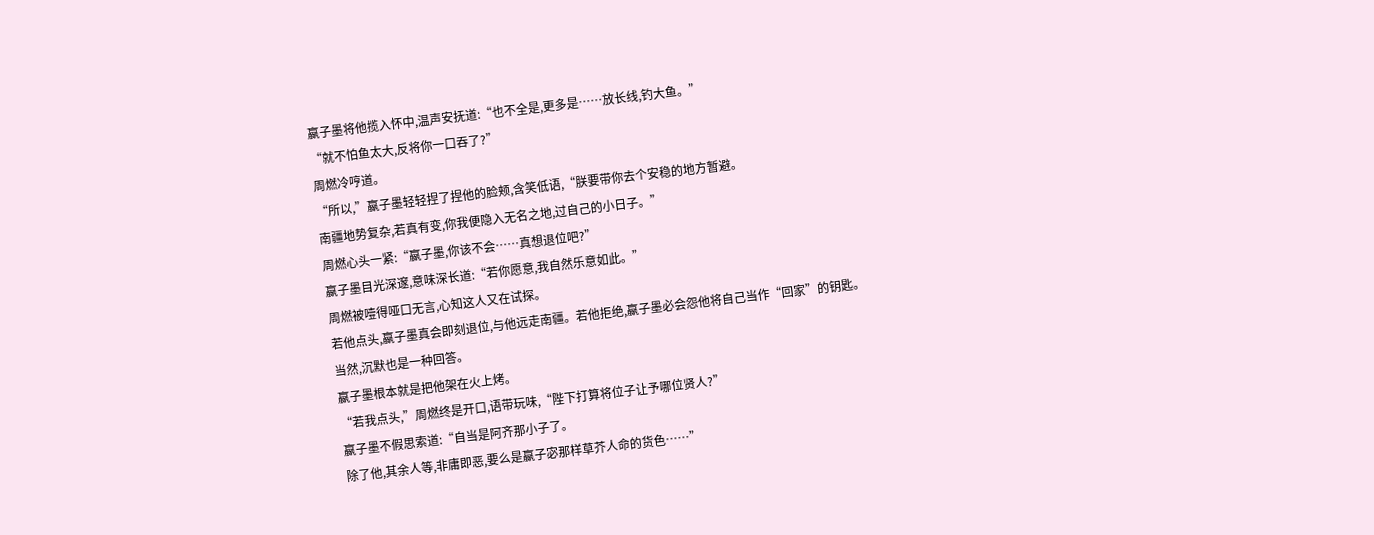嬴子墨将他揽入怀中,温声安抚道:“也不全是,更多是……放长线,钓大鱼。”
“就不怕鱼太大,反将你一口吞了?”
周燃冷哼道。
“所以,”嬴子墨轻轻捏了捏他的脸颊,含笑低语,“朕要带你去个安稳的地方暂避。
南疆地势复杂,若真有变,你我便隐入无名之地,过自己的小日子。”
周燃心头一紧:“嬴子墨,你该不会……真想退位吧?”
嬴子墨目光深邃,意味深长道:“若你愿意,我自然乐意如此。”
周燃被噎得哑口无言,心知这人又在试探。
若他点头,嬴子墨真会即刻退位,与他远走南疆。若他拒绝,嬴子墨必会怨他将自己当作“回家”的钥匙。
当然,沉默也是一种回答。
嬴子墨根本就是把他架在火上烤。
“若我点头,”周燃终是开口,语带玩味,“陛下打算将位子让予哪位贤人?”
嬴子墨不假思索道:“自当是阿齐那小子了。
除了他,其余人等,非庸即恶,要么是嬴子宓那样草芥人命的货色……”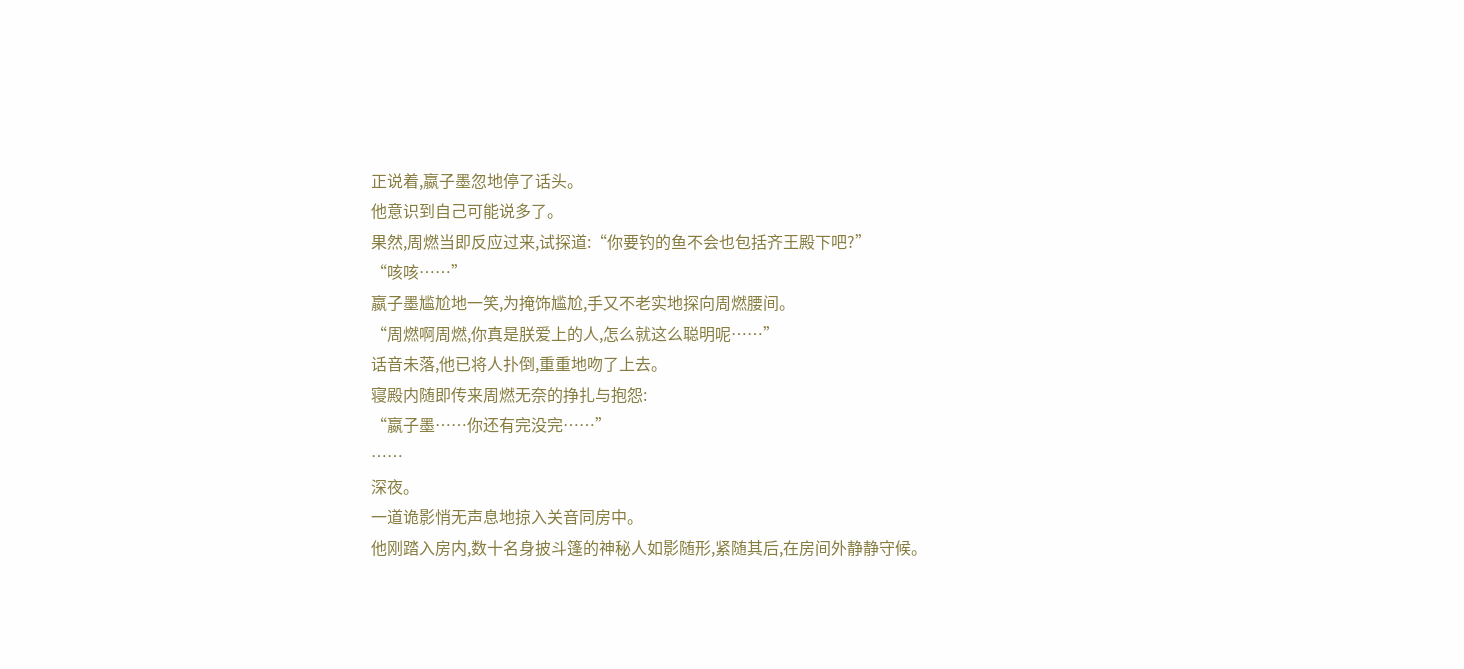正说着,嬴子墨忽地停了话头。
他意识到自己可能说多了。
果然,周燃当即反应过来,试探道:“你要钓的鱼不会也包括齐王殿下吧?”
“咳咳……”
嬴子墨尴尬地一笑,为掩饰尴尬,手又不老实地探向周燃腰间。
“周燃啊周燃,你真是朕爱上的人,怎么就这么聪明呢……”
话音未落,他已将人扑倒,重重地吻了上去。
寝殿内随即传来周燃无奈的挣扎与抱怨:
“嬴子墨……你还有完没完……”
……
深夜。
一道诡影悄无声息地掠入关音同房中。
他刚踏入房内,数十名身披斗篷的神秘人如影随形,紧随其后,在房间外静静守候。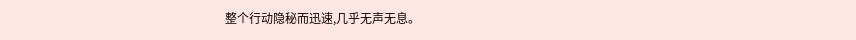整个行动隐秘而迅速,几乎无声无息。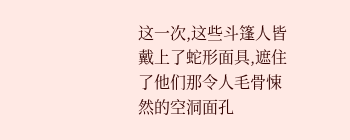这一次,这些斗篷人皆戴上了蛇形面具,遮住了他们那令人毛骨悚然的空洞面孔